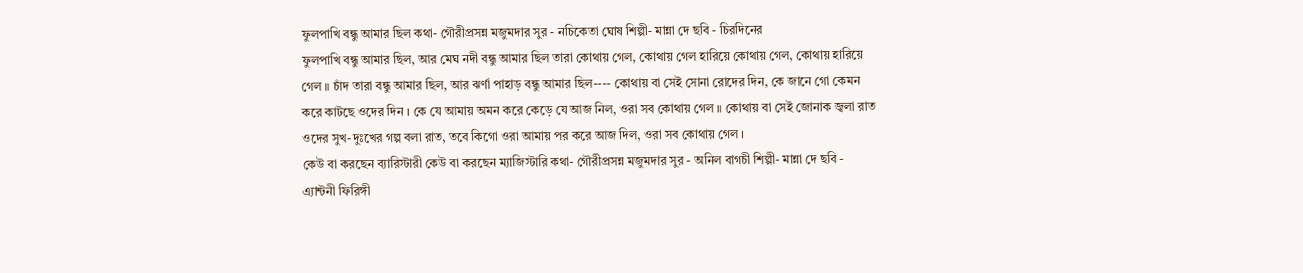ফুলপাখি বন্ধু আমার ছিল কথা- গৌরীপ্রসন্ন মজুমদার সুর - নচিকেতা ঘোষ শিল্পী- মান্না দে ছবি - চিরদিনের
ফুলপাখি বন্ধু আমার ছিল, আর মেঘ নদী বন্ধু আমার ছিল তারা কোথায় গেল, কোথায় গেল হারিয়ে কোথায় গেল, কোথায় হারিয়ে গেল ॥ চাঁদ তারা বন্ধু আমার ছিল, আর ঝর্ণা পাহাড় বন্ধু আমার ছিল---- কোথায় বা সেই সোনা রোদের দিন, কে জানে গো কেমন করে কাটছে ওদের দিন । কে যে আমায় অমন করে কেড়ে যে আজ নিল, ওরা সব কোথায় গেল ॥ কোথায় বা সেই জোনাক জ্বলা রাত ওদের সুখ-দুঃখের গল্প বলা রাত, তবে কিগো ওরা আমায় পর করে আজ দিল, ওরা সব কোথায় গেল ।
কেউ বা করছেন ব্যারিস্টারী কেউ বা করছেন ম্যাজিস্টারি কথা- গৌরীপ্রসন্ন মজুমদার সুর - অনিল বাগচী শিল্পী- মান্না দে ছবি - এ্যান্টনী ফিরিঙ্গী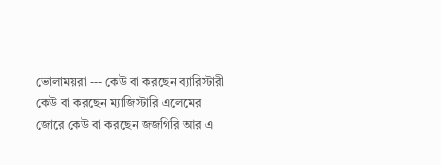ভোলাময়রা --- কেউ বা করছেন ব্যারিস্টারী কেউ বা করছেন ম্যাজিস্টারি এলেমের জোরে কেউ বা করছেন জজগিরি আর এ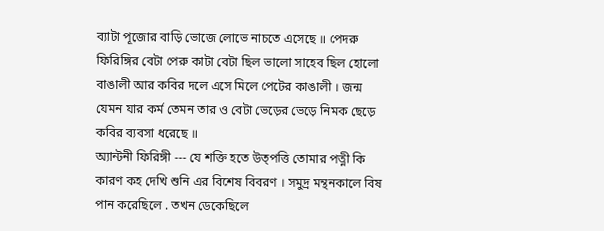ব্যাটা পূজোর বাড়ি ভোজে লোভে নাচতে এসেছে ॥ পেদরু ফিরিঙ্গির বেটা পেরু কাটা বেটা ছিল ভালো সাহেব ছিল হোলো বাঙালী আর কবির দলে এসে মিলে পেটের কাঙালী । জন্ম যেমন যার কর্ম তেমন তার ও বেটা ভেড়ের ভেড়ে নিমক ছেড়ে কবির ব্যবসা ধরেছে ॥
অ্যান্টনী ফিরিঙ্গী --- যে শক্তি হতে উত্পত্তি তোমার পত্নী কি কারণ কহ দেখি শুনি এর বিশেষ বিবরণ । সমুদ্র মন্থনকালে বিষ পান করেছিলে . তখন ডেকেছিলে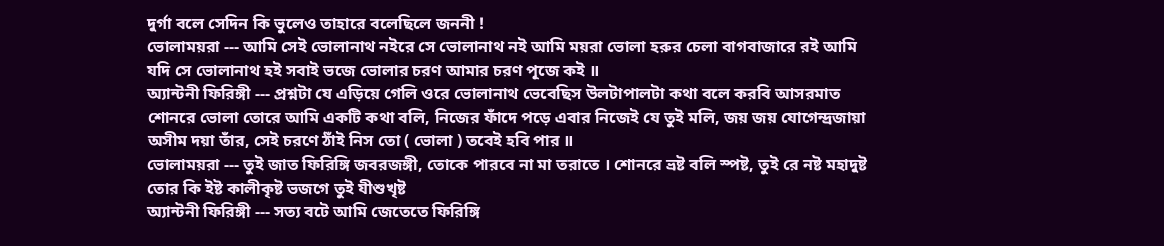দুর্গা বলে সেদিন কি ভুলেও তাহারে বলেছিলে জননী !
ভোলাময়রা --- আমি সেই ভোলানাথ নইরে সে ভোলানাথ নই আমি ময়রা ভোলা হরুর চেলা বাগবাজারে রই আমি যদি সে ভোলানাথ হই সবাই ভজে ভোলার চরণ আমার চরণ পূজে কই ॥
অ্যান্টনী ফিরিঙ্গী --- প্রশ্নটা যে এড়িয়ে গেলি ওরে ভোলানাথ ভেবেছিস উলটাপালটা কথা বলে করবি আসরমাত শোনরে ভোলা তোরে আমি একটি কথা বলি, নিজের ফাঁদে পড়ে এবার নিজেই যে তুই মলি, জয় জয় যোগেন্দ্রজায়া অসীম দয়া তাঁর, সেই চরণে ঠাঁই নিস তো ( ভোলা ) তবেই হবি পার ॥
ভোলাময়রা --- তুই জাত ফিরিঙ্গি জবরজঙ্গী, তোকে পারবে না মা তরাতে । শোনরে ভ্রষ্ট বলি স্পষ্ট, তুই রে নষ্ট মহাদুষ্ট তোর কি ইষ্ট কালীকৃষ্ট ভজগে তুই যীশুখৃষ্ট
অ্যান্টনী ফিরিঙ্গী --- সত্য বটে আমি জেতেতে ফিরিঙ্গি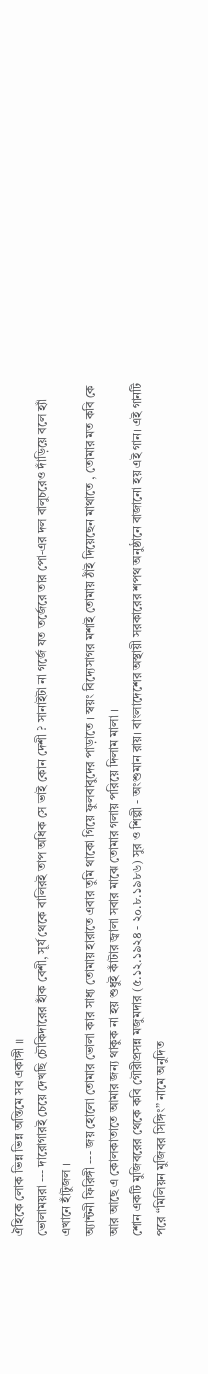ঐহিকে লোক ভিন্ন ভিন্ন অন্তিমে সব একাঙ্গী ॥
ভোলাময়রা --- দারোগারই চেয়ে দেখছি চৌকিদারের হাঁক বেশী, সূর্য থেকে বালিরই তাপ অধিক সে ভাই কোন দেশী ? সানাইটা না গর্জে যত তর্জেরে তার পো-এর দল বালুচরেও দাঁড়িয়ে বলে হ্যাঁ এখানে হাঁটুজল ।
অ্যান্টনী ফিরিঙ্গী --- জয় হোলো তোমার ভোলা কার সাধ্য তোমায় হারাতে এবার তুমি থাকো গিয়ে ফুলবাবুদের পাড়াতে । স্বয়ং বিদ্যেসাগর মশাই তোমায় ঠাঁই দিয়েছেন মাথাতে , তোমার মত কবি কে আর আছে এ কোলকাতাতে আমার জন্য থাকুক না হয় শুধুই কাঁটার জ্বালা সবার মাঝে তোমার গলায় পরিয়ে দিলাম মালা ।
শোন একটি মুজিবরের থেকে কবি গৌরীপ্রসন্ন মজুমদার (৫.১২.১৯২৪ - ২০.৮.১৯৮৬) সুর ও শিল্পী - অংশুমান রায়। বাংলাদেশের অস্থায়ী সরকারের শপথ অনুষ্ঠানে বাজানো হয় এই গান। এই গানটি পরে “মিলিয়ন মুজিবর সিঙ্গিং” নামে অনুদিত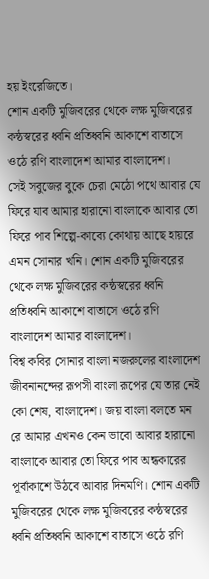হয় ইংরেজিতে।
শোন একটি মুজিবরের থেকে লক্ষ মুজিবরের কন্ঠস্বরের ধ্বনি প্রতিধ্বনি আকাশে বাতাসে ওঠে রণি বাংলাদেশ আমার বাংলাদেশ।
সেই সবুজের বুকে চেরা মেঠো পথে আবার যে ফিরে যাব আমার হারানো বাংলাকে আবার তো ফিরে পাব শিল্পে-কাব্যে কোথায় আছে হায়রে এমন সোনার খনি। শোন একটি মুজিবরের থেকে লক্ষ মুজিবরের কন্ঠস্বরের ধ্বনি প্রতিধ্বনি আকাশে বাতাসে ওঠে রণি বাংলাদেশ আমার বাংলাদেশ।
বিশ্ব কবির সোনার বাংলা নজরুলের বাংলাদেশ জীবনানন্দের রূপসী বাংলা রূপের যে তার নেই কো শেষ, বাংলাদেশ। জয় বাংলা বলতে মন রে আমার এখনও কেন ভাবো আবার হারানো বাংলাকে আবার তো ফিরে পাব অন্ধকারের পূর্বাকাশে উঠবে আবার দিনমণি। শোন একটি মুজিবরের থেকে লক্ষ মুজিবরের কন্ঠস্বরের ধ্বনি প্রতিধ্বনি আকাশে বাতাসে ওঠে রণি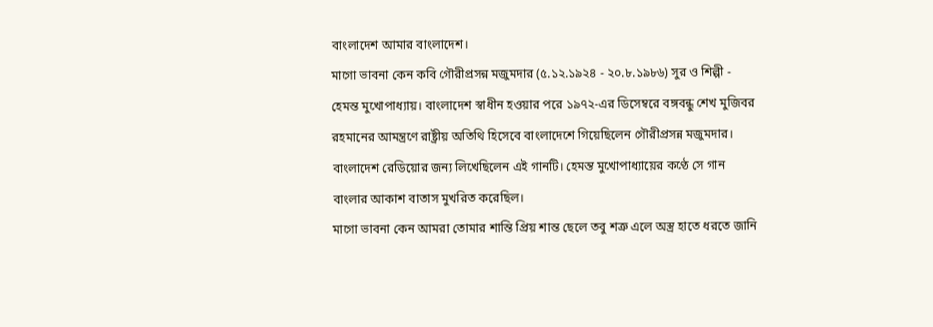বাংলাদেশ আমার বাংলাদেশ।
মাগো ভাবনা কেন কবি গৌরীপ্রসন্ন মজুমদার (৫.১২.১৯২৪ - ২০.৮.১৯৮৬) সুর ও শিল্পী - হেমন্ত মুখোপাধ্যায়। বাংলাদেশ স্বাধীন হওয়ার পরে ১৯৭২-এর ডিসেম্বরে বঙ্গবন্ধু শেখ মুজিবর রহমানের আমন্ত্রণে রাষ্ট্রীয় অতিথি হিসেবে বাংলাদেশে গিয়েছিলেন গৌরীপ্রসন্ন মজুমদার। বাংলাদেশ রেডিয়োর জন্য লিখেছিলেন এই গানটি। হেমন্ত মুখোপাধ্যায়ের কণ্ঠে সে গান বাংলার আকাশ বাতাস মুখরিত করেছিল।
মাগো ভাবনা কেন আমরা তোমার শান্তি প্রিয় শান্ত ছেলে তবু শত্রু এলে অস্ত্র হাতে ধরতে জানি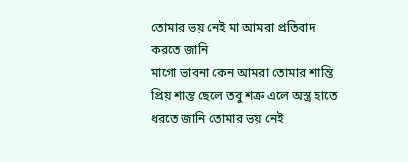তোমার ভয় নেই মা আমরা প্রতিবাদ করতে জানি
মাগো ভাবনা কেন আমরা তোমার শান্তি প্রিয় শান্ত ছেলে তবু শত্রু এলে অস্ত্র হাতে ধরতে জানি তোমার ভয় নেই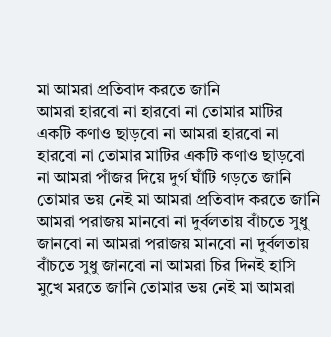মা আমরা প্রতিবাদ করতে জানি
আমরা হারবো না হারবো না তোমার মাটির একটি কণাও ছাড়বো না আমরা হারবো না হারবো না তোমার মাটির একটি কণাও ছাড়বো না আমরা পাঁজর দিয়ে দুর্গ ঘাঁটি গড়তে জানি তোমার ভয় নেই মা আমরা প্রতিবাদ করতে জানি
আমরা পরাজয় মানবো না দুর্বলতায় বাঁচতে সুধু জানবো না আমরা পরাজয় মানবো না দুর্বলতায় বাঁচতে সুধু জানবো না আমরা চির দিনই হাসি মুখে মরতে জানি তোমার ভয় নেই মা আমরা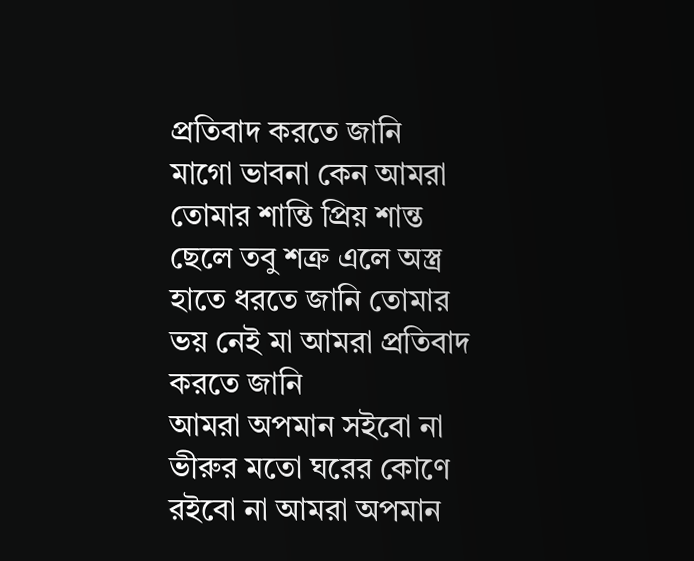প্রতিবাদ করতে জানি
মাগো ভাবনা কেন আমরা তোমার শান্তি প্রিয় শান্ত ছেলে তবু শত্রু এলে অস্ত্র হাতে ধরতে জানি তোমার ভয় নেই মা আমরা প্রতিবাদ করতে জানি
আমরা অপমান সইবো না ভীরুর মতো ঘরের কোণে রইবো না আমরা অপমান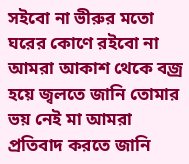সইবো না ভীরুর মতো ঘরের কোণে রইবো না আমরা আকাশ থেকে বজ্র হয়ে জ্বলতে জানি তোমার ভয় নেই মা আমরা প্রতিবাদ করতে জানি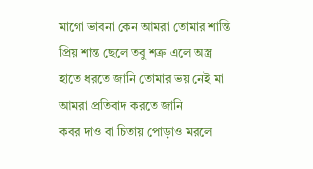মাগো ভাবনা কেন আমরা তোমার শান্তি প্রিয় শান্ত ছেলে তবু শত্রু এলে অস্ত্র হাতে ধরতে জানি তোমার ভয় নেই মা আমরা প্রতিবাদ করতে জানি
কবর দাও বা চিতায় পোড়াও মরলে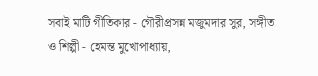সবাই মাটি গীতিকার - গৌরীপ্রসন্ন মজুমদার সুর, সঙ্গীত ও শিল্পী - হেমন্ত মুখোপাধ্যায়,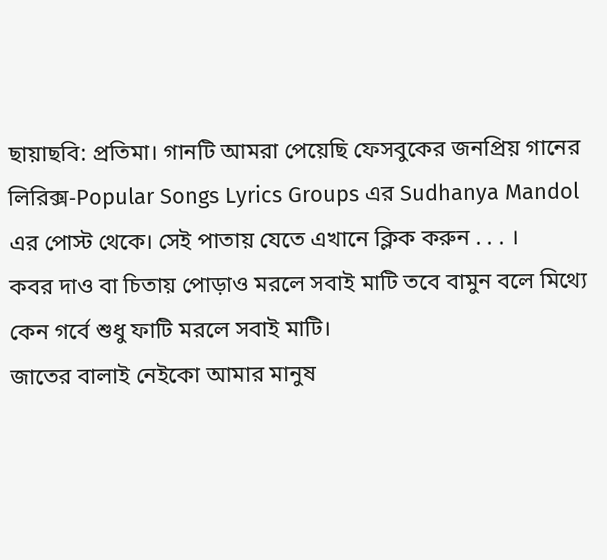ছায়াছবি: প্রতিমা। গানটি আমরা পেয়েছি ফেসবুকের জনপ্রিয় গানের লিরিক্স-Popular Songs Lyrics Groups এর Sudhanya Mandol এর পোস্ট থেকে। সেই পাতায় যেতে এখানে ক্লিক করুন . . . ।
কবর দাও বা চিতায় পোড়াও মরলে সবাই মাটি তবে বামুন বলে মিথ্যে কেন গর্বে শুধু ফাটি মরলে সবাই মাটি।
জাতের বালাই নেইকো আমার মানুষ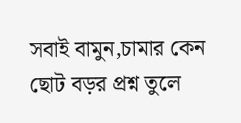সবাই বামুন,চামার কেন ছোট বড়র প্রশ্ন তুলে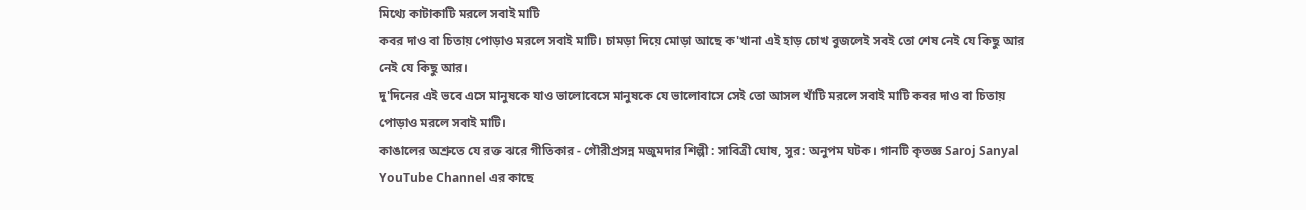মিথ্যে কাটাকাটি মরলে সবাই মাটি
কবর দাও বা চিতায় পোড়াও মরলে সবাই মাটি। চামড়া দিয়ে মোড়া আছে ক'খানা এই হাড় চোখ বুজলেই সবই তো শেষ নেই যে কিছু আর নেই যে কিছু আর।
দু'দিনের এই ভবে এসে মানুষকে যাও ভালোবেসে মানুষকে যে ভালোবাসে সেই তো আসল খাঁটি মরলে সবাই মাটি কবর দাও বা চিতায় পোড়াও মরলে সবাই মাটি।
কাঙালের অশ্রুতে যে রক্ত ঝরে গীতিকার - গৌরীপ্রসন্ন মজুমদার শিল্পী : সাবিত্রী ঘোষ, সুর: অনুপম ঘটক। গানটি কৃতজ্ঞ Saroj Sanyal YouTube Channel এর কাছে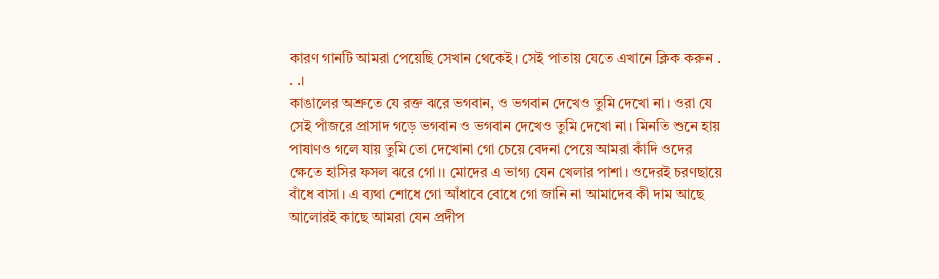কারণ গানটি আমরা পেয়েছি সেখান থেকেই। সেই পাতায় যেতে এখানে ক্লিক করুন . . .।
কাঙালের অশ্রুতে যে রক্ত ঝরে ভগবান, ও ভগবান দেখেও তুমি দেখো না। ওরা যে সেই পাঁজরে প্রাসাদ গড়ে ভগবান ও ভগবান দেখেও তুমি দেখো না। মিনতি শুনে হায় পাষাণও গলে যায় তুমি তো দেখোনা গো চেয়ে বেদনা পেয়ে আমরা কাঁদি ওদের ক্ষেতে হাসির ফসল ঝরে গো।। মোদের এ ভাগ্য যেন খেলার পাশা। ওদেরই চরণছায়ে বাঁধে বাসা। এ ব্যথা শোধে গো আঁধাবে বোধে গো জানি না আমাদেব কী দাম আছে আলোরই কাছে আমরা যেন প্রদীপ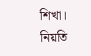শিখা। নিয়তি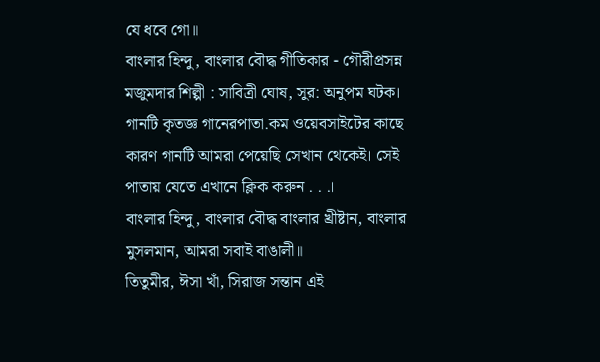যে ধবে গো॥
বাংলার হিন্দু, বাংলার বৌদ্ধ গীতিকার - গৌরীপ্রসন্ন মজুমদার শিল্পী : সাবিত্রী ঘোষ, সুর: অনুপম ঘটক। গানটি কৃতজ্ঞ গানেরপাতা.কম ওয়েবসাইটের কাছে কারণ গানটি আমরা পেয়েছি সেখান থেকেই। সেই পাতায় যেতে এখানে ক্লিক করুন . . .।
বাংলার হিন্দু, বাংলার বৌদ্ধ বাংলার খ্রীষ্টান, বাংলার মুসলমান, আমরা সবাই বাঙালী॥
তিতুমীর, ঈসা খাঁ, সিরাজ সন্তান এই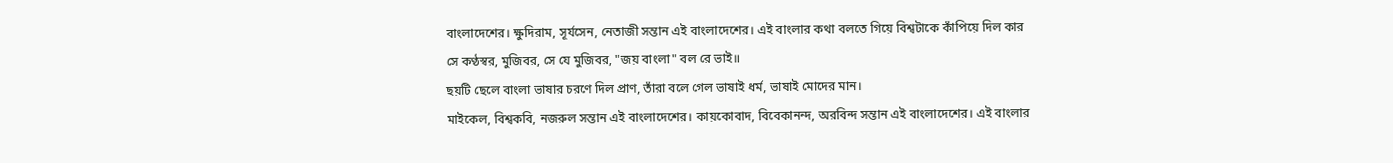বাংলাদেশের। ক্ষুদিরাম, সূর্যসেন, নেতাজী সন্তান এই বাংলাদেশের। এই বাংলার কথা বলতে গিয়ে বিশ্বটাকে কাঁপিয়ে দিল কার সে কণ্ঠস্বর, মুজিবর, সে যে মুজিবর, "জয় বাংলা" বল রে ভাই॥
ছয়টি ছেলে বাংলা ভাষার চরণে দিল প্রাণ, তাঁরা বলে গেল ভাষাই ধর্ম, ভাষাই মোদের মান।
মাইকেল, বিশ্বকবি, নজরুল সন্তান এই বাংলাদেশের। কায়কোবাদ, বিবেকানন্দ, অরবিন্দ সন্তান এই বাংলাদেশের। এই বাংলার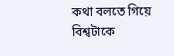কথা বলতে গিয়ে বিশ্বটাকে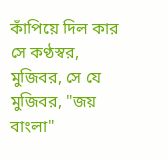কাঁপিয়ে দিল কার সে কণ্ঠস্বর, মুজিবর, সে যে মুজিবর, "জয় বাংলা"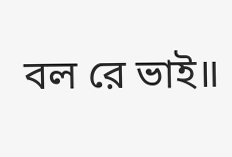বল রে ভাই॥